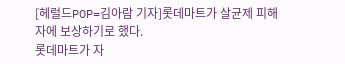[헤럴드POP=김아람 기자]롯데마트가 살균제 피해자에 보상하기로 했다.
롯데마트가 자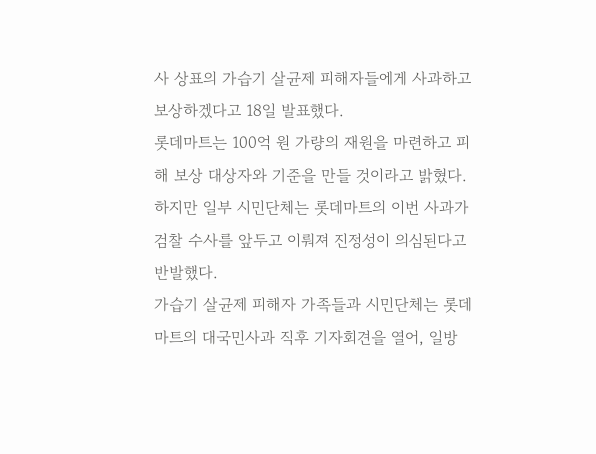사 상표의 가습기 살균제 피해자들에게 사과하고 보상하겠다고 18일 발표했다.
롯데마트는 100억 원 가량의 재원을 마련하고 피해 보상 대상자와 기준을 만들 것이라고 밝혔다.
하지만 일부 시민단체는 롯데마트의 이번 사과가 검찰 수사를 앞두고 이뤄져 진정성이 의심된다고 반발했다.
가습기 살균제 피해자 가족들과 시민단체는 롯데마트의 대국민사과 직후 기자회견을 열어, 일방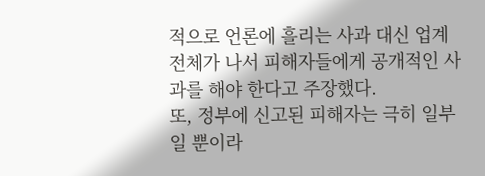적으로 언론에 흘리는 사과 대신 업계 전체가 나서 피해자들에게 공개적인 사과를 해야 한다고 주장했다.
또, 정부에 신고된 피해자는 극히 일부일 뿐이라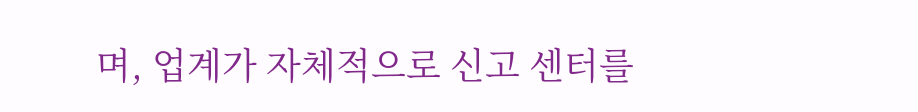며, 업계가 자체적으로 신고 센터를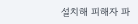설치해 피해자 파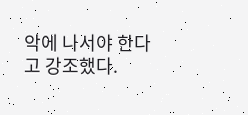악에 나서야 한다고 강조했다.